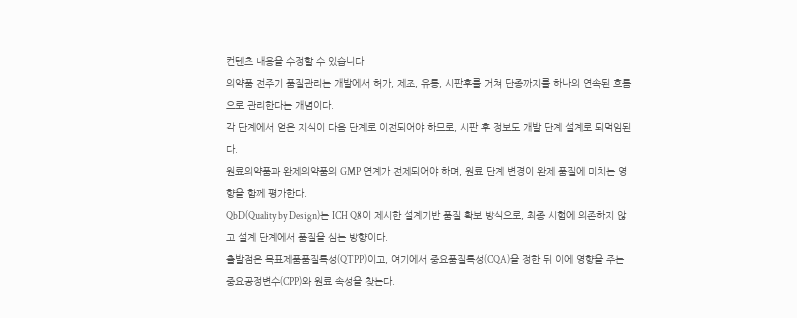컨텐츠 내용을 수정할 수 있습니다
의약품 전주기 품질관리는 개발에서 허가, 제조, 유통, 시판후를 거쳐 단종까지를 하나의 연속된 흐름으로 관리한다는 개념이다.
각 단계에서 얻은 지식이 다음 단계로 이전되어야 하므로, 시판 후 정보도 개발 단계 설계로 되먹임된다.
원료의약품과 완제의약품의 GMP 연계가 전제되어야 하며, 원료 단계 변경이 완제 품질에 미치는 영향을 함께 평가한다.
QbD(Quality by Design)는 ICH Q8이 제시한 설계기반 품질 확보 방식으로, 최종 시험에 의존하지 않고 설계 단계에서 품질을 심는 방향이다.
출발점은 목표제품품질특성(QTPP)이고, 여기에서 중요품질특성(CQA)을 정한 뒤 이에 영향을 주는 중요공정변수(CPP)와 원료 속성을 찾는다.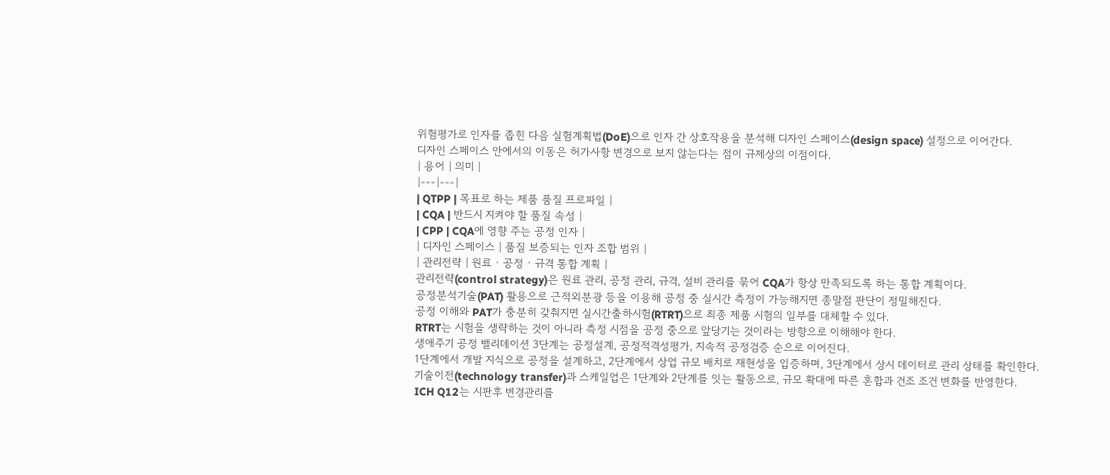위험평가로 인자를 좁힌 다음 실험계획법(DoE)으로 인자 간 상호작용을 분석해 디자인 스페이스(design space) 설정으로 이어간다.
디자인 스페이스 안에서의 이동은 허가사항 변경으로 보지 않는다는 점이 규제상의 이점이다.
| 용어 | 의미 |
|---|---|
| QTPP | 목표로 하는 제품 품질 프로파일 |
| CQA | 반드시 지켜야 할 품질 속성 |
| CPP | CQA에 영향 주는 공정 인자 |
| 디자인 스페이스 | 품질 보증되는 인자 조합 범위 |
| 관리전략 | 원료 · 공정 · 규격 통합 계획 |
관리전략(control strategy)은 원료 관리, 공정 관리, 규격, 설비 관리를 묶어 CQA가 항상 만족되도록 하는 통합 계획이다.
공정분석기술(PAT) 활용으로 근적외분광 등을 이용해 공정 중 실시간 측정이 가능해지면 종말점 판단이 정밀해진다.
공정 이해와 PAT가 충분히 갖춰지면 실시간출하시험(RTRT)으로 최종 제품 시험의 일부를 대체할 수 있다.
RTRT는 시험을 생략하는 것이 아니라 측정 시점을 공정 중으로 앞당기는 것이라는 방향으로 이해해야 한다.
생애주기 공정 밸리데이션 3단계는 공정설계, 공정적격성평가, 지속적 공정검증 순으로 이어진다.
1단계에서 개발 지식으로 공정을 설계하고, 2단계에서 상업 규모 배치로 재현성을 입증하며, 3단계에서 상시 데이터로 관리 상태를 확인한다.
기술이전(technology transfer)과 스케일업은 1단계와 2단계를 잇는 활동으로, 규모 확대에 따른 혼합과 건조 조건 변화를 반영한다.
ICH Q12는 시판후 변경관리를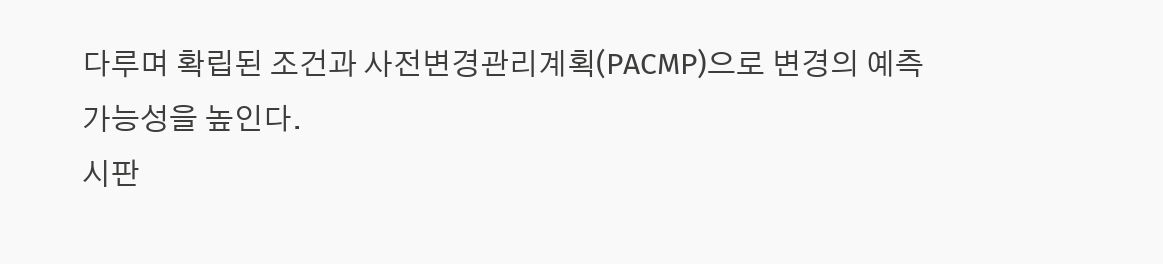다루며 확립된 조건과 사전변경관리계획(PACMP)으로 변경의 예측 가능성을 높인다.
시판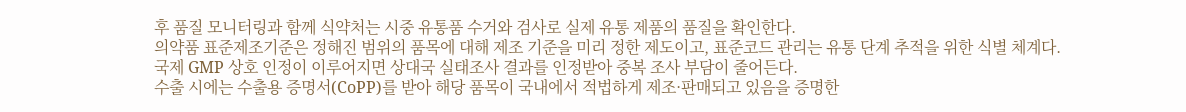후 품질 모니터링과 함께 식약처는 시중 유통품 수거와 검사로 실제 유통 제품의 품질을 확인한다.
의약품 표준제조기준은 정해진 범위의 품목에 대해 제조 기준을 미리 정한 제도이고, 표준코드 관리는 유통 단계 추적을 위한 식별 체계다.
국제 GMP 상호 인정이 이루어지면 상대국 실태조사 결과를 인정받아 중복 조사 부담이 줄어든다.
수출 시에는 수출용 증명서(CoPP)를 받아 해당 품목이 국내에서 적법하게 제조·판매되고 있음을 증명한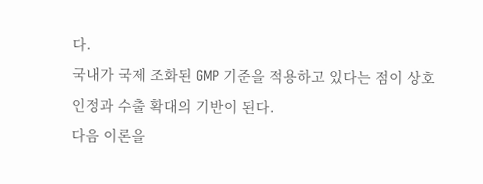다.
국내가 국제 조화된 GMP 기준을 적용하고 있다는 점이 상호 인정과 수출 확대의 기반이 된다.
다음 이론을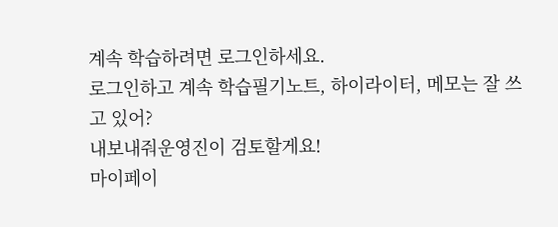계속 학습하려면 로그인하세요.
로그인하고 계속 학습필기노트, 하이라이터, 메모는 잘 쓰고 있어?
내보내줘운영진이 검토할게요!
마이페이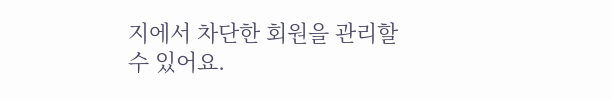지에서 차단한 회원을 관리할 수 있어요.